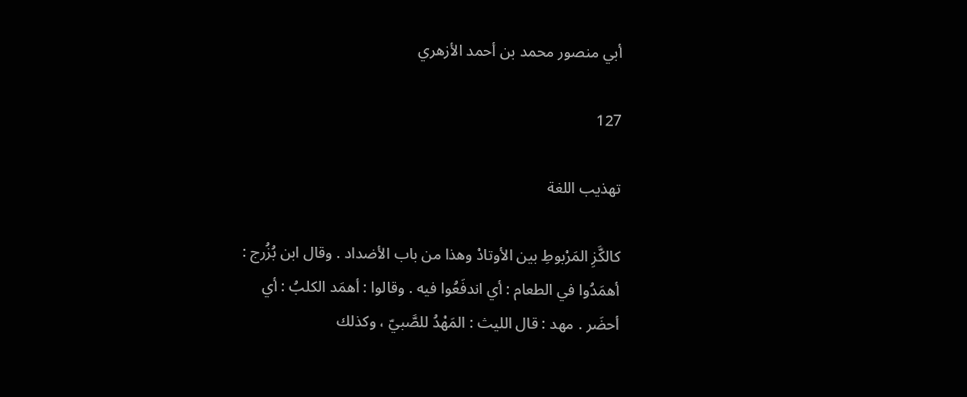أبي منصور محمد بن أحمد الأزهري

127

تهذيب اللغة

كالكَّزِ المَرْبوطِ بين الأوتادْ وهذا من باب الأضداد . وقال ابن بُزُرج : أهمَدُوا في الطعام : أي اندفَعُوا فيه . وقالوا : أهمَد الكلبُ : أي أحضَر . مهد : قال الليث : المَهْدُ للصَّبيّ ، وكذلك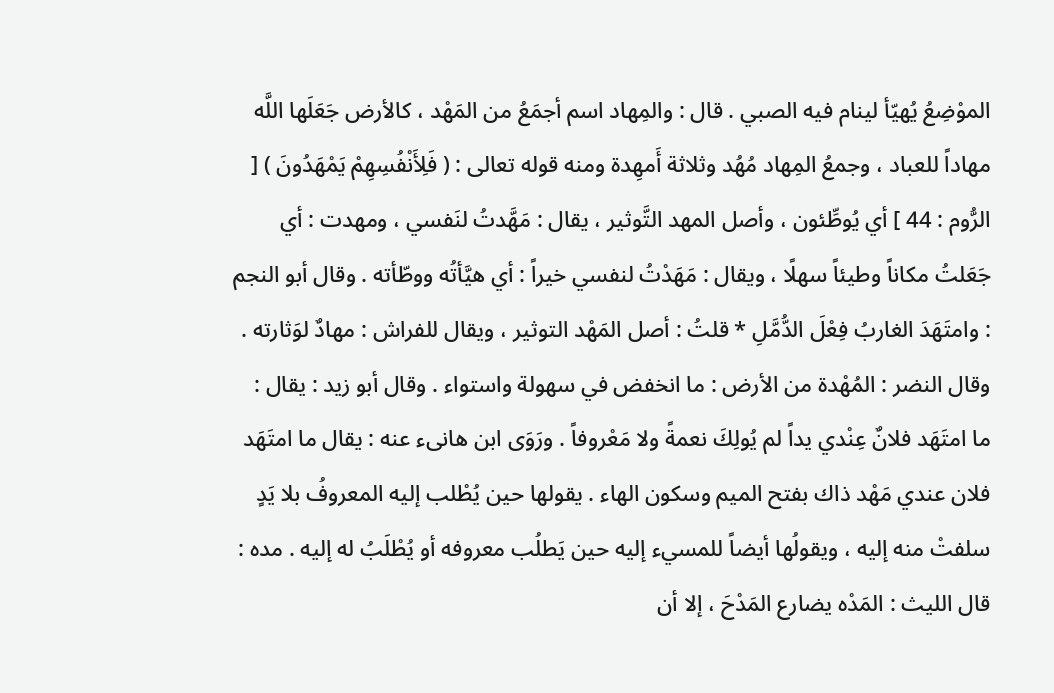الموْضِعُ يُهيّأ لينام فيه الصبي . قال : والمِهاد اسم أجمَعُ من المَهْد ، كالأرض جَعَلَها اللَّه مهاداً للعباد ، وجمعُ المِهاد مُهُد وثلاثة أَمهِدة ومنه قوله تعالى : ( فَلِأَنْفُسِهِمْ يَمْهَدُونَ ) [ الرُّوم : 44 ] أي يُوطِّئون ، وأصل المهد التَّوثير ، يقال : مَهَّدتُ لنَفسي ، ومهدت : أي جَعَلتُ مكاناً وطيئاً سهلًا ، ويقال : مَهَدْتُ لنفسي خيراً : أي هيَّأتُه ووطّأته . وقال أبو النجم : وامتَهَدَ الغاربُ فِعْلَ الدُّمَّلِ * قلتُ : أصل المَهْد التوثير ، ويقال للفراش : مهادٌ لوَثارته . وقال النضر : المُهْدة من الأرض : ما انخفض في سهولة واستواء . وقال أبو زيد : يقال : ما امتَهَد فلانٌ عِنْدي يداً لم يُولِكَ نعمةً ولا مَعْروفاً . ورَوَى ابن هانىء عنه : يقال ما امتَهَد فلان عندي مَهْد ذاك بفتح الميم وسكون الهاء . يقولها حين يُطْلب إليه المعروفُ بلا يَدٍ سلفتْ منه إليه ، ويقولُها أيضاً للمسيء إليه حين يَطلُب معروفه أو يُطْلَبُ له إليه . مده : قال الليث : المَدْه يضارع المَدْحَ ، إلا أن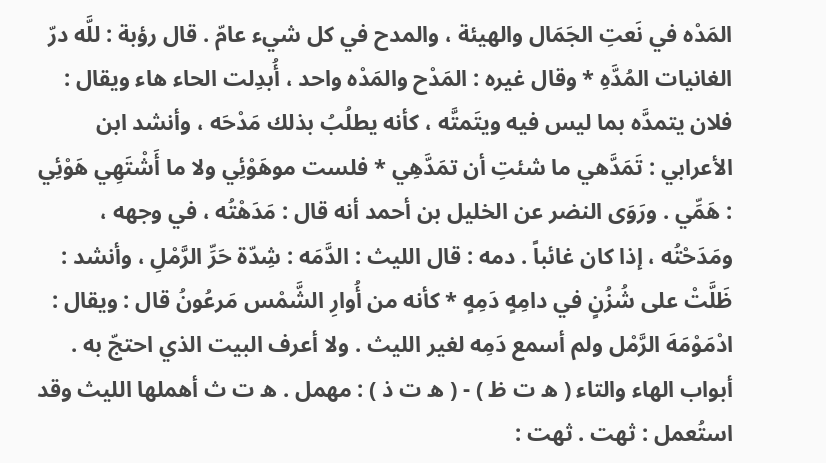المَدْه في نَعتِ الجَمَال والهيئة ، والمدح في كل شيء عامّ . قال رؤبة : للَّه درّ الغانيات المُدَّهِ * وقال غيره : المَدْح والمَدْه واحد ، أُبدِلت الحاء هاء ويقال : فلان يتمدَّه بما ليس فيه ويتَمتَّه ، كأنه يطلُبُ بذلك مَدْحَه ، وأنشد ابن الأعرابي : تَمَدَّهي ما شئتِ أن تمَدَّهِي * فلست موهَوْئِي ولا ما أَشْتَهِي هَوْئِي : هَمِّي . ورَوَى النضر عن الخليل بن أحمد أنه قال : مَدَهْتُه ، في وجهه ، ومَدَحْتُه ، إذا كان غائباً . دمه : قال الليث : الدَّمَه : شِدّة حَرِّ الرَّمْلِ ، وأنشد : ظَلَّتْ على شُزُنٍ في دامِهٍ دَمِهٍ * كأنه من أُوارِ الشَّمْس مَرعُونُ قال : ويقال : ادْمَوْمَهَ الرَّمْل ولم أسمع دَمِه لغير الليث . ولا أعرف البيت الذي احتجّ به . أبواب الهاء والتاء ( ه ت ظ ) - ( ه ت ذ ) : مهمل . ه ت ث أهملها الليث وقد استُعمل : ثهت . ثهت :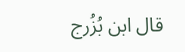قال ابن بُزُرج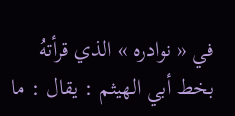في « نوادره » الذي قرأتهُ بخط أبي الهيثم : يقال : ما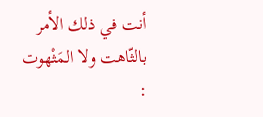أنت في ذلك الأمر بالثّاهت ولا المَثْهوت :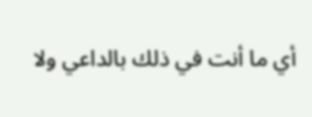أي ما أنت في ذلك بالداعي ولا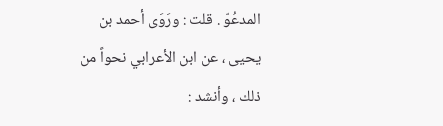المدعُوّ . قلت : ورَوَى أحمد بن يحيى ، عن ابن الأعرابي نحواً من ذلك ، وأنشد :